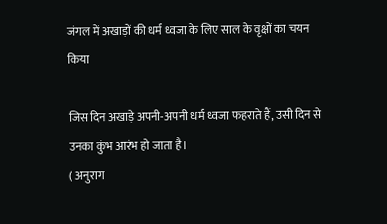जंगल में अखाड़ों की धर्म ध्वजा के लिए साल के वृक्षों का चयन किया

जिस दिन अखाड़े अपनी-अपनी धर्म ध्वजा फहराते हैं, उसी दिन से उनका कुंभ आरंभ हो जाता है।
( अनुराग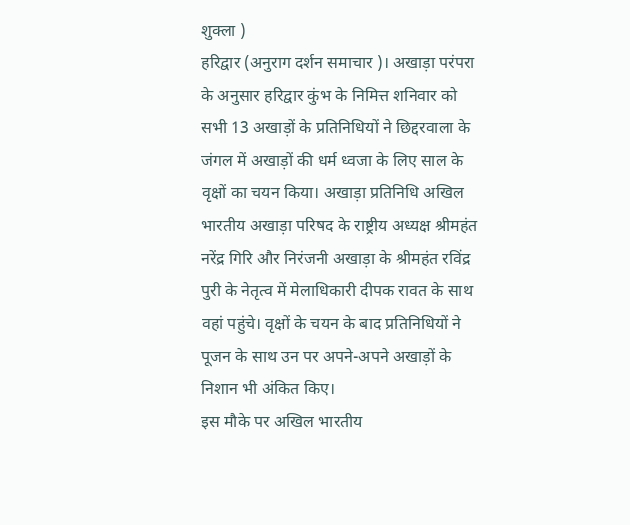शुक्ला )
हरिद्वार (अनुराग दर्शन समाचार )। अखाड़ा परंपरा के अनुसार हरिद्वार कुंभ के निमित्त शनिवार को सभी 13 अखाड़ों के प्रतिनिधियों ने छिद्दरवाला के जंगल में अखाड़ों की धर्म ध्वजा के लिए साल के वृक्षों का चयन किया। अखाड़ा प्रतिनिधि अखिल भारतीय अखाड़ा परिषद के राष्ट्रीय अध्यक्ष श्रीमहंत नरेंद्र गिरि और निरंजनी अखाड़ा के श्रीमहंत रविंद्र पुरी के नेतृत्व में मेलाधिकारी दीपक रावत के साथ वहां पहुंचे। वृक्षों के चयन के बाद प्रतिनिधियों ने पूजन के साथ उन पर अपने-अपने अखाड़ों के निशान भी अंकित किए।
इस मौके पर अखिल भारतीय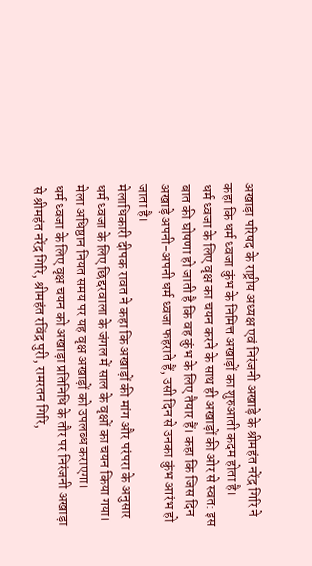अखाड़ा परिषद के राष्ट्रीय अध्यक्ष एवं निरंजनी अखाड़े के श्रीमहंत नरेंद्र गिरि ने कहा कि धर्म ध्वजा कुंभ के निमित्त अखाड़ों का शुरुआती कदम होता है।
धर्म ध्वजा के लिए वृक्ष का चयन करने के साथ ही अखाड़ों की ओर से स्वत: इस बात की घोषणा हो जाती है कि वह कुंभ के लिए तैयार हैं। कहा कि जिस दिन अखाड़े अपनी-अपनी धर्म ध्वजा फहराते हैं, उसी दिन से उनका कुंभ आरंभ हो जाता है।
मेलाधिकारी दीपक रावत ने कहा कि अखाड़ों की मांग और परंपरा के अनुसार धर्म ध्वजा के लिए छिद्दरवाला के जंगल में साल के वृक्षों का चयन किया गया। मेला अधिष्ठान नियत समय पर यह वृक्ष अखाड़ों को उपलब्ध कराएगा।
धर्म ध्वजा के लिए वृक्ष चयन को अखाड़ा प्रतिनिधि के तौर पर निरंजनी अखाड़ा से श्रीमहंत नरेंद्र गिरि, श्रीमहंत रविंद्र पुरी, रामरतन गिरि,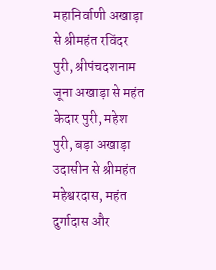महानिर्वाणी अखाड़ा से श्रीमहंत रविंदर पुरी, श्रीपंचदशनाम जूना अखाड़ा से महंत केदार पुरी, महेश पुरी, बड़ा अखाड़ा उदासीन से श्रीमहंत महेश्वरदास, महंत दुर्गादास और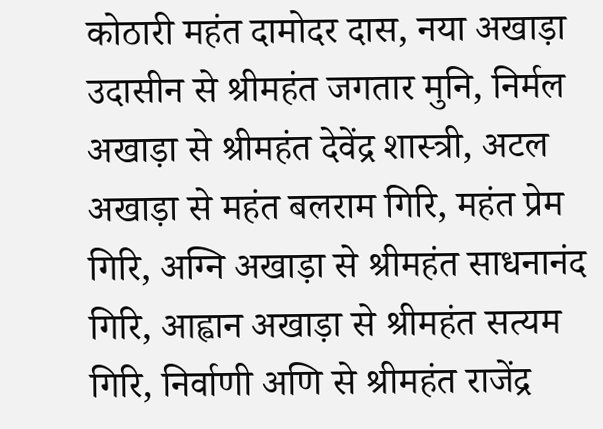कोठारी महंत दामोदर दास, नया अखाड़ा उदासीन से श्रीमहंत जगतार मुनि, निर्मल अखाड़ा से श्रीमहंत देवेंद्र शास्त्री, अटल अखाड़ा से महंत बलराम गिरि, महंत प्रेम गिरि, अग्नि अखाड़ा से श्रीमहंत साधनानंद गिरि, आह्वान अखाड़ा से श्रीमहंत सत्यम गिरि, निर्वाणी अणि से श्रीमहंत राजेंद्र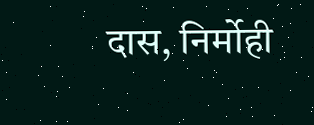दास, निर्मोही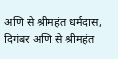अणि से श्रीमहंत धर्मदास, दिगंबर अणि से श्रीमहंत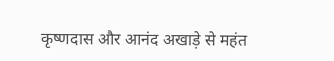कृष्णदास और आनंद अखाड़े से महंत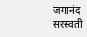जगानंद सरस्वती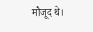मौजूद थे।